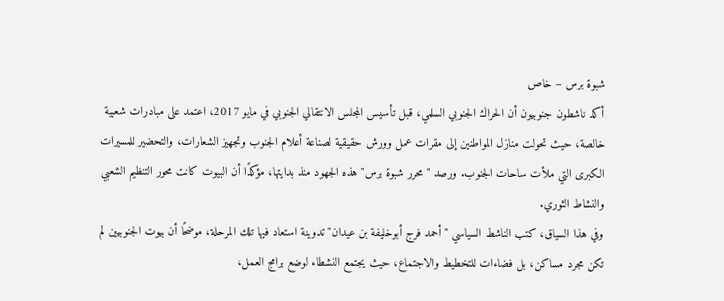شبوة برس – خاص
أكد ناشطون جنوبيون أن الحراك الجنوبي السلمي، قبل تأسيس المجلس الانتقالي الجنوبي في مايو 2017، اعتمد على مبادرات شعبية خالصة، حيث تحولت منازل المواطنين إلى مقرات عمل وورش حقيقية لصناعة أعلام الجنوب وتجهيز الشعارات، والتحضير للمسيرات الكبرى التي ملأت ساحات الجنوب. ورصد "محرر شبوة برس" هذه الجهود منذ بدايتها، مؤكدًا أن البيوت كانت محور التنظيم الشعبي والنشاط الثوري.
وفي هذا السياق، كتب الناشط السياسي "أحمد فرج أبوخليفة بن عيدان" تدوينة استعاد فيها تلك المرحلة، موضحًا أن بيوت الجنوبيين لم تكن مجرد مساكن، بل فضاءات للتخطيط والاجتماع، حيث يجتمع النشطاء لوضع برامج العمل،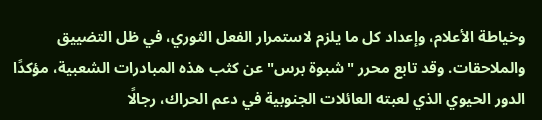وخياطة الأعلام، وإعداد كل ما يلزم لاستمرار الفعل الثوري، في ظل التضييق والملاحقات. وقد تابع محرر "شبوة برس" عن كثب هذه المبادرات الشعبية، مؤكدًا الدور الحيوي الذي لعبته العائلات الجنوبية في دعم الحراك، رجالًا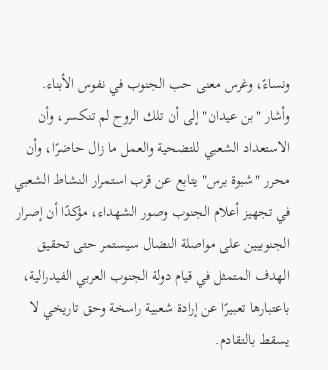ونساءً، وغرس معنى حب الجنوب في نفوس الأبناء.
وأشار "بن عيدان" إلى أن تلك الروح لم تنكسر، وأن الاستعداد الشعبي للتضحية والعمل ما زال حاضرًا، وأن محرر "شبوة برس" يتابع عن قرب استمرار النشاط الشعبي في تجهيز أعلام الجنوب وصور الشهداء، مؤكدًا أن إصرار الجنوبيين على مواصلة النضال سيستمر حتى تحقيق الهدف المتمثل في قيام دولة الجنوب العربي الفيدرالية، باعتبارها تعبيرًا عن إرادة شعبية راسخة وحق تاريخي لا يسقط بالتقادم.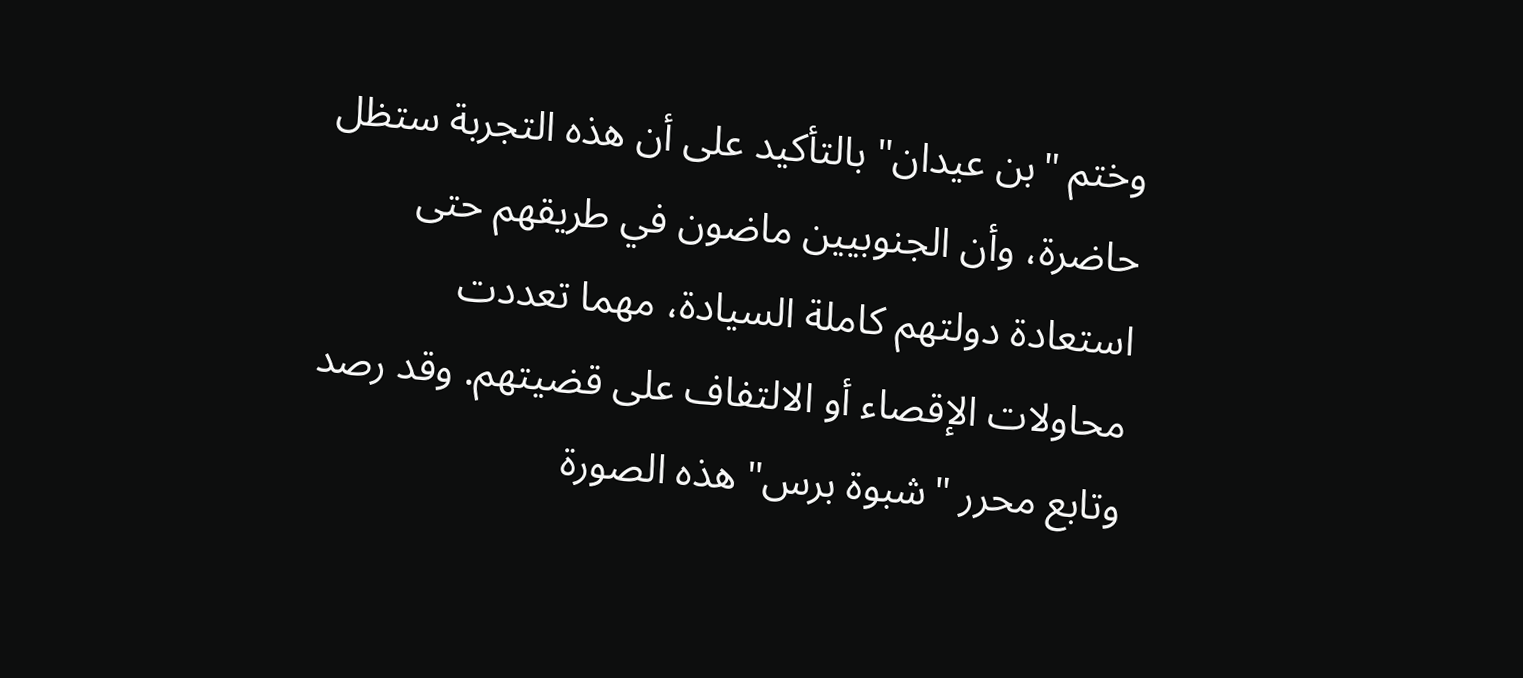وختم "بن عيدان" بالتأكيد على أن هذه التجربة ستظل حاضرة، وأن الجنوبيين ماضون في طريقهم حتى استعادة دولتهم كاملة السيادة، مهما تعددت محاولات الإقصاء أو الالتفاف على قضيتهم. وقد رصد وتابع محرر "شبوة برس" هذه الصورة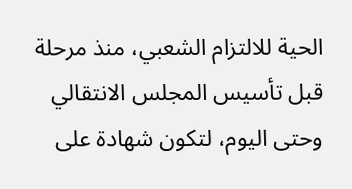الحية للالتزام الشعبي، منذ مرحلة قبل تأسيس المجلس الانتقالي وحتى اليوم، لتكون شهادة على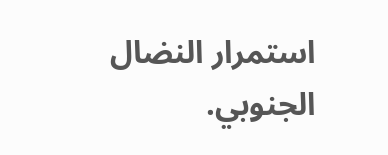استمرار النضال الجنوبي.